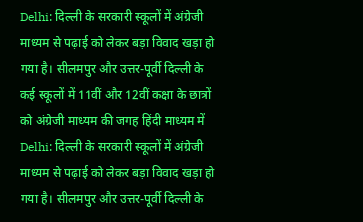Delhi: दिल्ली के सरकारी स्कूलों में अंग्रेजी माध्यम से पढ़ाई को लेकर बड़ा विवाद खड़ा हो गया है। सीलमपुर और उत्तर-पूर्वी दिल्ली के कई स्कूलों में 11वीं और 12वीं कक्षा के छात्रों को अंग्रेजी माध्यम की जगह हिंदी माध्यम में
Delhi: दिल्ली के सरकारी स्कूलों में अंग्रेजी माध्यम से पढ़ाई को लेकर बड़ा विवाद खड़ा हो गया है। सीलमपुर और उत्तर-पूर्वी दिल्ली के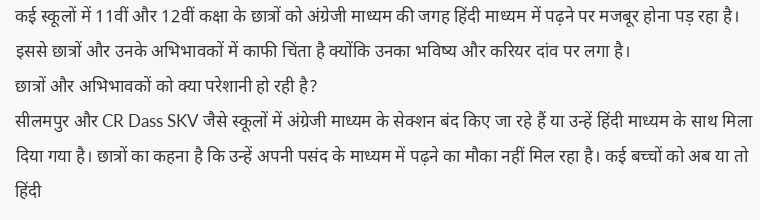कई स्कूलों में 11वीं और 12वीं कक्षा के छात्रों को अंग्रेजी माध्यम की जगह हिंदी माध्यम में पढ़ने पर मजबूर होना पड़ रहा है। इससे छात्रों और उनके अभिभावकों में काफी चिंता है क्योंकि उनका भविष्य और करियर दांव पर लगा है।
छात्रों और अभिभावकों को क्या परेशानी हो रही है?
सीलमपुर और CR Dass SKV जैसे स्कूलों में अंग्रेजी माध्यम के सेक्शन बंद किए जा रहे हैं या उन्हें हिंदी माध्यम के साथ मिला दिया गया है। छात्रों का कहना है कि उन्हें अपनी पसंद के माध्यम में पढ़ने का मौका नहीं मिल रहा है। कई बच्चों को अब या तो हिंदी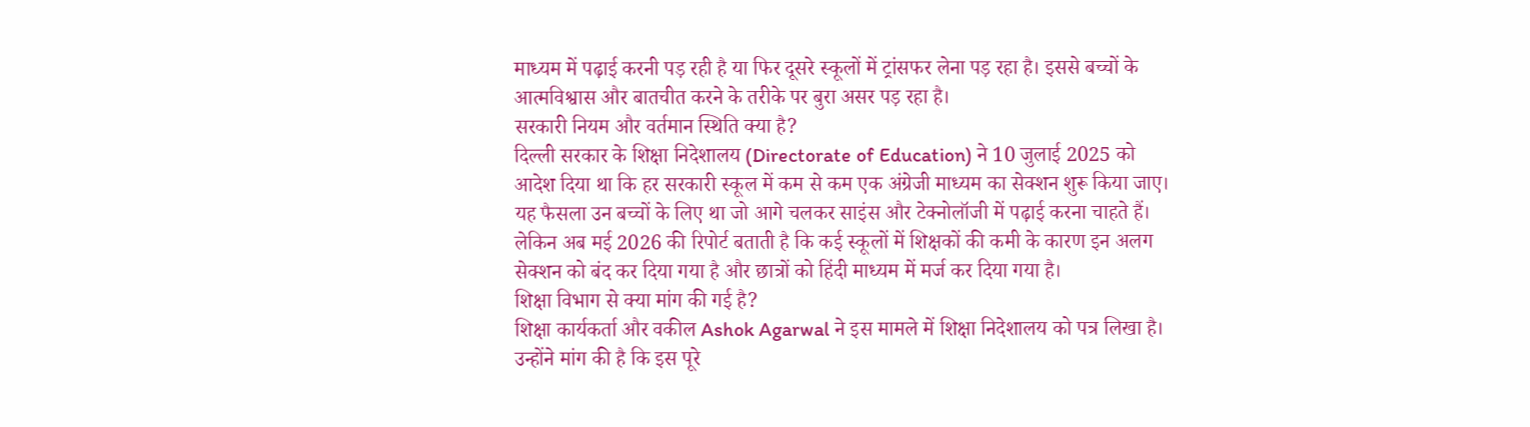माध्यम में पढ़ाई करनी पड़ रही है या फिर दूसरे स्कूलों में ट्रांसफर लेना पड़ रहा है। इससे बच्चों के आत्मविश्वास और बातचीत करने के तरीके पर बुरा असर पड़ रहा है।
सरकारी नियम और वर्तमान स्थिति क्या है?
दिल्ली सरकार के शिक्षा निदेशालय (Directorate of Education) ने 10 जुलाई 2025 को आदेश दिया था कि हर सरकारी स्कूल में कम से कम एक अंग्रेजी माध्यम का सेक्शन शुरू किया जाए। यह फैसला उन बच्चों के लिए था जो आगे चलकर साइंस और टेक्नोलॉजी में पढ़ाई करना चाहते हैं। लेकिन अब मई 2026 की रिपोर्ट बताती है कि कई स्कूलों में शिक्षकों की कमी के कारण इन अलग सेक्शन को बंद कर दिया गया है और छात्रों को हिंदी माध्यम में मर्ज कर दिया गया है।
शिक्षा विभाग से क्या मांग की गई है?
शिक्षा कार्यकर्ता और वकील Ashok Agarwal ने इस मामले में शिक्षा निदेशालय को पत्र लिखा है। उन्होंने मांग की है कि इस पूरे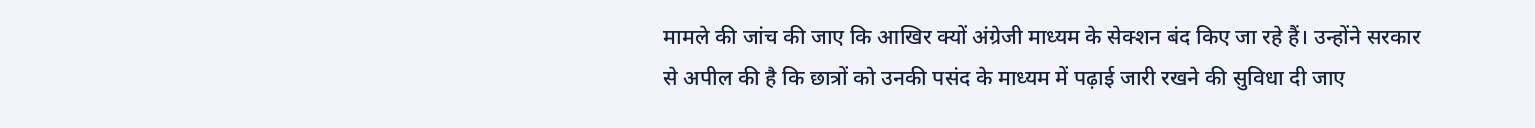मामले की जांच की जाए कि आखिर क्यों अंग्रेजी माध्यम के सेक्शन बंद किए जा रहे हैं। उन्होंने सरकार से अपील की है कि छात्रों को उनकी पसंद के माध्यम में पढ़ाई जारी रखने की सुविधा दी जाए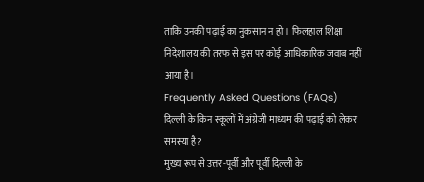ताकि उनकी पढ़ाई का नुकसान न हो। फिलहाल शिक्षा निदेशालय की तरफ से इस पर कोई आधिकारिक जवाब नहीं आया है।
Frequently Asked Questions (FAQs)
दिल्ली के किन स्कूलों में अंग्रेजी माध्यम की पढ़ाई को लेकर समस्या है?
मुख्य रूप से उत्तर-पूर्वी और पूर्वी दिल्ली के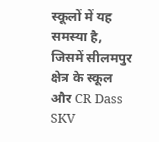स्कूलों में यह समस्या है, जिसमें सीलमपुर क्षेत्र के स्कूल और CR Dass SKV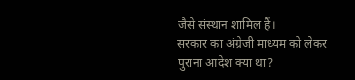जैसे संस्थान शामिल हैं।
सरकार का अंग्रेजी माध्यम को लेकर पुराना आदेश क्या था?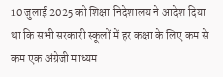10 जुलाई 2025 को शिक्षा निदेशालय ने आदेश दिया था कि सभी सरकारी स्कूलों में हर कक्षा के लिए कम से कम एक अंग्रेजी माध्यम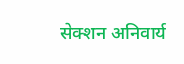सेक्शन अनिवार्य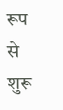रूप से शुरू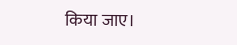किया जाए।